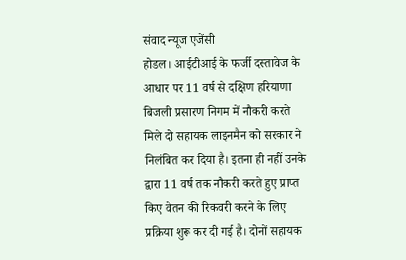संवाद न्यूज एजेंसी
होडल। आईटीआई के फर्जी दस्तावेज के आधार पर 11 वर्ष से दक्षिण हरियाणा बिजली प्रसारण निगम में नौकरी करते मिले दो सहायक लाइनमैन को सरकार ने निलंबित कर दिया है। इतना ही नहीं उनके द्वारा 11 वर्ष तक नौकरी करते हुए प्राप्त किए वेतन की रिकवरी करने के लिए प्रक्रिया शुरू कर दी गई है। दोनों सहायक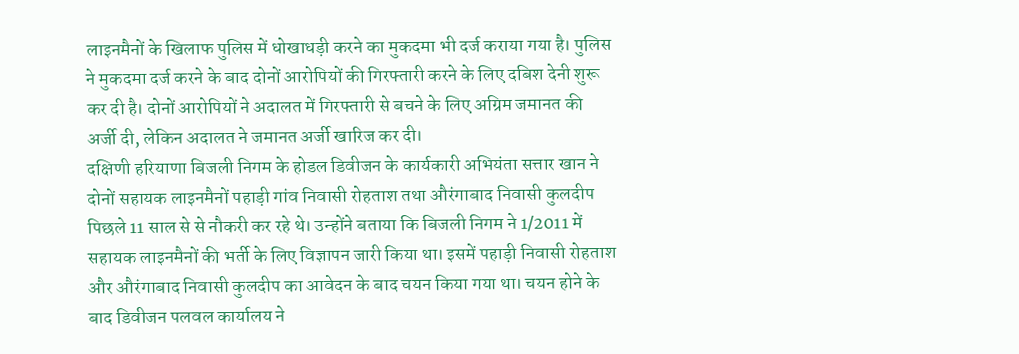लाइनमैनों के खिलाफ पुलिस में धोखाधड़ी करने का मुकदमा भी दर्ज कराया गया है। पुलिस ने मुकदमा दर्ज करने के बाद दोनों आरोपियों की गिरफ्तारी करने के लिए दबिश देनी शुरू कर दी है। दोनों आरोपियों ने अदालत में गिरफ्तारी से बचने के लिए अग्रिम जमानत की अर्जी दी, लेकिन अदालत ने जमानत अर्जी खारिज कर दी।
दक्षिणी हरियाणा बिजली निगम के होडल डिवीजन के कार्यकारी अभियंता सत्तार खान ने दोनों सहायक लाइनमैनों पहाड़ी गांव निवासी रोहताश तथा औरंगाबाद निवासी कुलदीप पिछले 11 साल से से नौकरी कर रहे थे। उन्होंने बताया कि बिजली निगम ने 1/2011 में सहायक लाइनमैनों की भर्ती के लिए विज्ञापन जारी किया था। इसमें पहाड़ी निवासी रोहताश और औरंगाबाद निवासी कुलदीप का आवेदन के बाद चयन किया गया था। चयन होने के बाद डिवीजन पलवल कार्यालय ने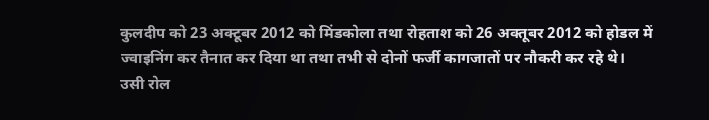कुलदीप को 23 अक्टूबर 2012 को मिंडकोला तथा रोहताश को 26 अक्तूबर 2012 को होडल में ज्वाइनिंग कर तैनात कर दिया था तथा तभी से दोनों फर्जी कागजातों पर नौकरी कर रहे थे।
उसी रोल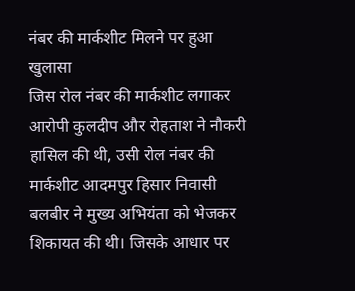नंबर की मार्कशीट मिलने पर हुआ खुलासा
जिस रोल नंबर की मार्कशीट लगाकर आरोपी कुलदीप और रोहताश ने नौकरी हासिल की थी, उसी रोल नंबर की मार्कशीट आदमपुर हिसार निवासी बलबीर ने मुख्य अभियंता को भेजकर शिकायत की थी। जिसके आधार पर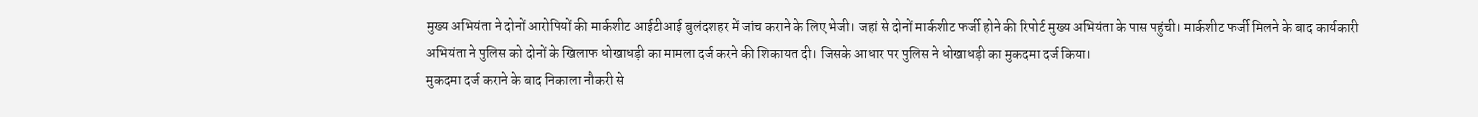मुख्य अभियंता ने दोनों आरोपियों की मार्कशीट आईटीआई बुलंदशहर में जांच कराने के लिए भेजी। जहां से दोनों मार्कशीट फर्जी होने की रिपोर्ट मुख्य अभियंता के पास पहुंची। मार्कशीट फर्जी मिलने के बाद कार्यकारी अभियंता ने पुलिस को दोनों के खिलाफ धोखाधड़ी का मामला दर्ज करने की शिकायत दी। जिसके आधार पर पुलिस ने धोखाधड़ी का मुकदमा दर्ज किया।
मुकदमा दर्ज कराने के बाद निकाला नौकरी से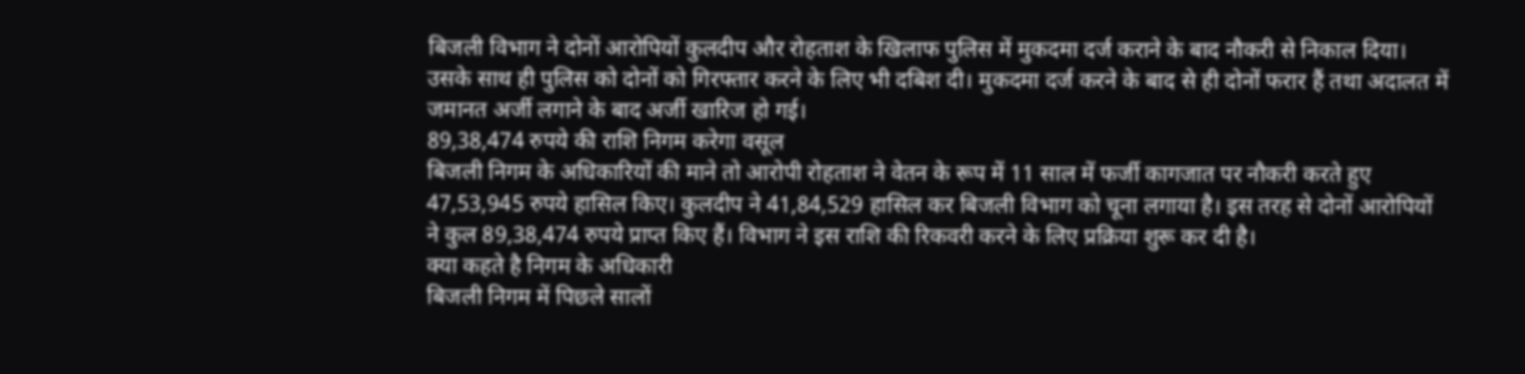बिजली विभाग ने दोनों आरोपियों कुलदीप और रोहताश के खिलाफ पुलिस में मुकदमा दर्ज कराने के बाद नौकरी से निकाल दिया। उसके साथ ही पुलिस को दोनों को गिरफ्तार करने के लिए भी दबिश दी। मुकदमा दर्ज करने के बाद से ही दोनों फरार हैं तथा अदालत में जमानत अर्जी लगाने के बाद अर्जी खारिज हो गई।
89,38,474 रुपये की राशि निगम करेगा वसूल
बिजली निगम के अधिकारियों की माने तो आरोपी रोहताश ने वेतन के रूप में 11 साल में फर्जी कागजात पर नौकरी करते हुए 47,53,945 रुपये हासिल किए। कुलदीप ने 41,84,529 हासिल कर बिजली विभाग को चूना लगाया है। इस तरह से दोनों आरोपियों ने कुल 89,38,474 रुपये प्राप्त किए हैं। विभाग ने इस राशि की रिकवरी करने के लिए प्रक्रिया शुरू कर दी है।
क्या कहते है निगम के अधिकारी
बिजली निगम में पिछले सालों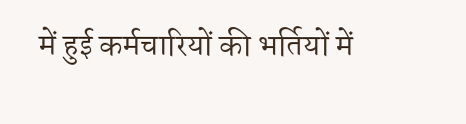में हुई कर्मचारियों की भर्तियों में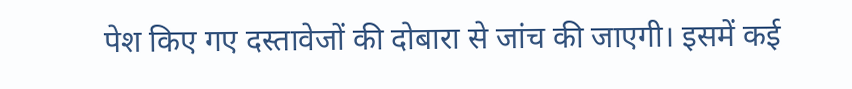पेश किए गए दस्तावेजों की दोबारा से जांच की जाएगी। इसमें कई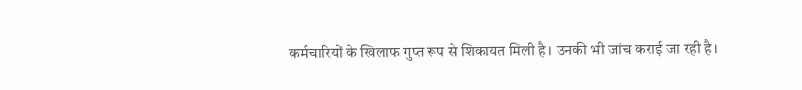कर्मचारियों के खिलाफ गुप्त रूप से शिकायत मिली है। उनकी भी जांच कराई जा रही है।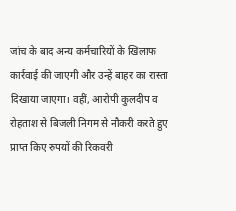जांच के बाद अन्य कर्मचारियों के खिलाफ कार्रवाई की जाएगी और उन्हें बाहर का रास्ता दिखाया जाएगा। वहीं, आरोपी कुलदीप व रोहताश से बिजली निगम से नौकरी करते हुए प्राप्त किए रुपयों की रिकवरी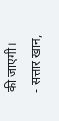की जाएगी।
- सत्तार खान,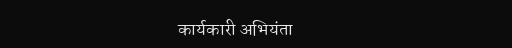कार्यकारी अभियंता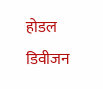होडल डिवीजन